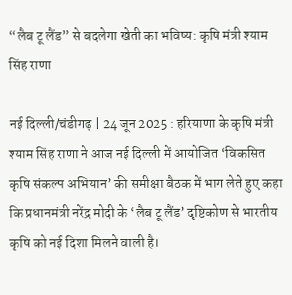“लैब टू लैंड” से बदलेगा खेती का भविष्य: कृषि मंत्री श्याम सिंह राणा

नई दिल्ली/चंडीगढ़ | 24 जून 2025 : हरियाणा के कृषि मंत्री श्याम सिंह राणा ने आज नई दिल्ली में आयोजित ‘विकसित कृषि संकल्प अभियान’ की समीक्षा बैठक में भाग लेते हुए कहा कि प्रधानमंत्री नरेंद्र मोदी के ‘लैब टू लैंड’ दृष्टिकोण से भारतीय कृषि को नई दिशा मिलने वाली है।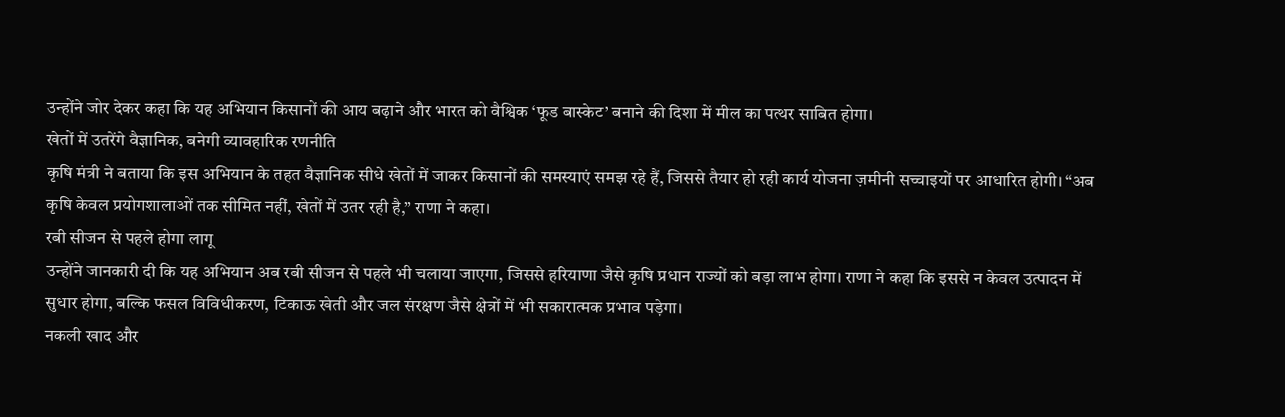उन्होंने जोर देकर कहा कि यह अभियान किसानों की आय बढ़ाने और भारत को वैश्विक ‘फूड बास्केट’ बनाने की दिशा में मील का पत्थर साबित होगा।
खेतों में उतरेंगे वैज्ञानिक, बनेगी व्यावहारिक रणनीति
कृषि मंत्री ने बताया कि इस अभियान के तहत वैज्ञानिक सीधे खेतों में जाकर किसानों की समस्याएं समझ रहे हैं, जिससे तैयार हो रही कार्य योजना ज़मीनी सच्चाइयों पर आधारित होगी। “अब कृषि केवल प्रयोगशालाओं तक सीमित नहीं, खेतों में उतर रही है,” राणा ने कहा।
रबी सीजन से पहले होगा लागू
उन्होंने जानकारी दी कि यह अभियान अब रबी सीजन से पहले भी चलाया जाएगा, जिससे हरियाणा जैसे कृषि प्रधान राज्यों को बड़ा लाभ होगा। राणा ने कहा कि इससे न केवल उत्पादन में सुधार होगा, बल्कि फसल विविधीकरण, टिकाऊ खेती और जल संरक्षण जैसे क्षेत्रों में भी सकारात्मक प्रभाव पड़ेगा।
नकली खाद और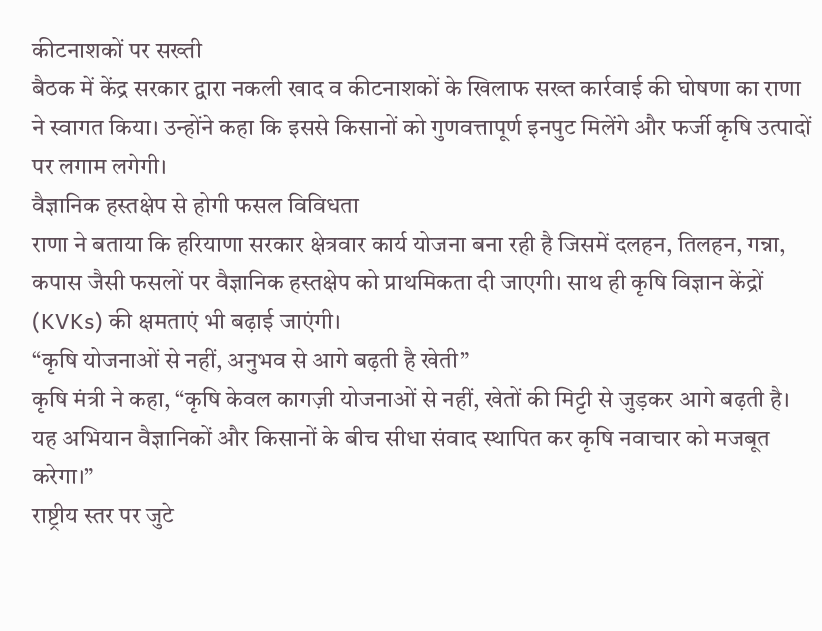कीटनाशकों पर सख्ती
बैठक में केंद्र सरकार द्वारा नकली खाद व कीटनाशकों के खिलाफ सख्त कार्रवाई की घोषणा का राणा ने स्वागत किया। उन्होंने कहा कि इससे किसानों को गुणवत्तापूर्ण इनपुट मिलेंगे और फर्जी कृषि उत्पादों पर लगाम लगेगी।
वैज्ञानिक हस्तक्षेप से होगी फसल विविधता
राणा ने बताया कि हरियाणा सरकार क्षेत्रवार कार्य योजना बना रही है जिसमें दलहन, तिलहन, गन्ना, कपास जैसी फसलों पर वैज्ञानिक हस्तक्षेप को प्राथमिकता दी जाएगी। साथ ही कृषि विज्ञान केंद्रों (KVKs) की क्षमताएं भी बढ़ाई जाएंगी।
“कृषि योजनाओं से नहीं, अनुभव से आगे बढ़ती है खेती”
कृषि मंत्री ने कहा, “कृषि केवल कागज़ी योजनाओं से नहीं, खेतों की मिट्टी से जुड़कर आगे बढ़ती है। यह अभियान वैज्ञानिकों और किसानों के बीच सीधा संवाद स्थापित कर कृषि नवाचार को मजबूत करेगा।”
राष्ट्रीय स्तर पर जुटे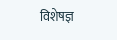विशेषज्ञ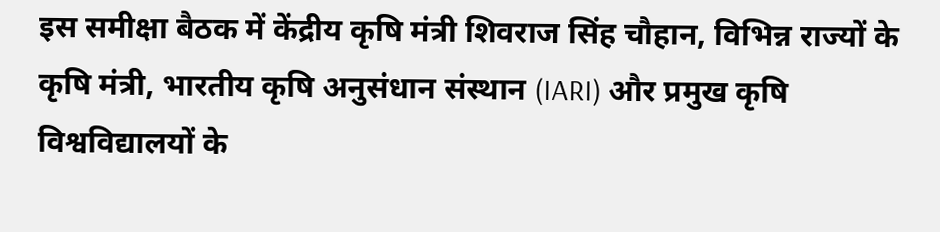इस समीक्षा बैठक में केंद्रीय कृषि मंत्री शिवराज सिंह चौहान, विभिन्न राज्यों के कृषि मंत्री, भारतीय कृषि अनुसंधान संस्थान (IARI) और प्रमुख कृषि विश्वविद्यालयों के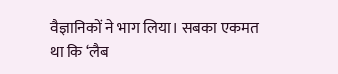वैज्ञानिकों ने भाग लिया। सबका एकमत था कि ‘लैब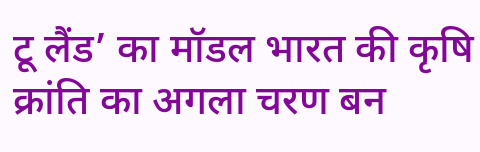टू लैंड’ का मॉडल भारत की कृषि क्रांति का अगला चरण बन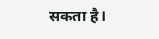सकता है।